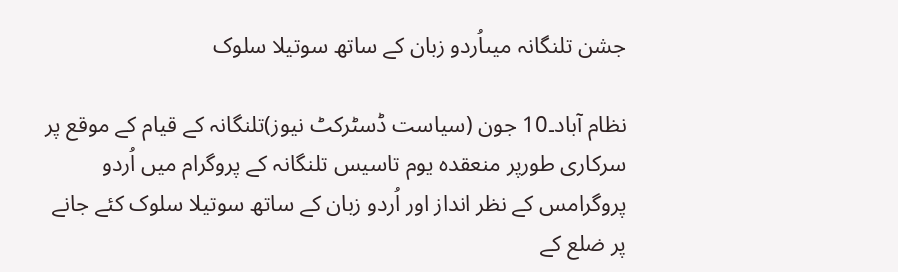جشن تلنگانہ میںاُردو زبان کے ساتھ سوتیلا سلوک

نظام آباد۔10 جون (سیاست ڈسٹرکٹ نیوز)تلنگانہ کے قیام کے موقع پر سرکاری طورپر منعقدہ یوم تاسیس تلنگانہ کے پروگرام میں اُردو پروگرامس کے نظر انداز اور اُردو زبان کے ساتھ سوتیلا سلوک کئے جانے پر ضلع کے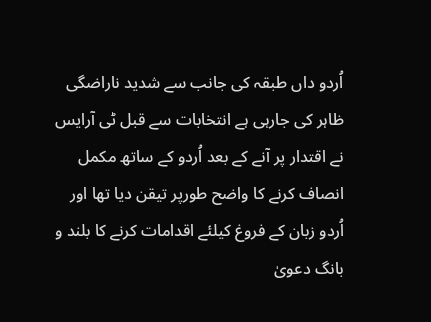اُردو داں طبقہ کی جانب سے شدید ناراضگی ظاہر کی جارہی ہے انتخابات سے قبل ٹی آرایس نے اقتدار پر آنے کے بعد اُردو کے ساتھ مکمل انصاف کرنے کا واضح طورپر تیقن دیا تھا اور اُردو زبان کے فروغ کیلئے اقدامات کرنے کا بلند و بانگ دعویٰ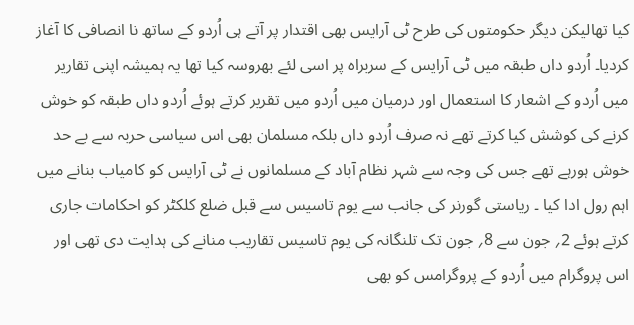کیا تھالیکن دیگر حکومتوں کی طرح ٹی آرایس بھی اقتدار پر آتے ہی اُردو کے ساتھ نا انصافی کا آغاز کردیا۔ اُردو داں طبقہ میں ٹی آرایس کے سربراہ پر اسی لئے بھروسہ کیا تھا یہ ہمیشہ اپنی تقاریر میں اُردو کے اشعار کا استعمال اور درمیان میں اُردو میں تقریر کرتے ہوئے اُردو داں طبقہ کو خوش کرنے کی کوشش کیا کرتے تھے نہ صرف اُردو داں بلکہ مسلمان بھی اس سیاسی حربہ سے بے حد خوش ہورہے تھے جس کی وجہ سے شہر نظام آباد کے مسلمانوں نے ٹی آرایس کو کامیاب بنانے میں اہم رول ادا کیا ۔ ریاستی گورنر کی جانب سے یوم تاسیس سے قبل ضلع کلکٹر کو احکامات جاری کرتے ہوئے 2؍ جون سے 8؍ جون تک تلنگانہ کی یوم تاسیس تقاریب منانے کی ہدایت دی تھی اور اس پروگرام میں اُردو کے پروگرامس کو بھی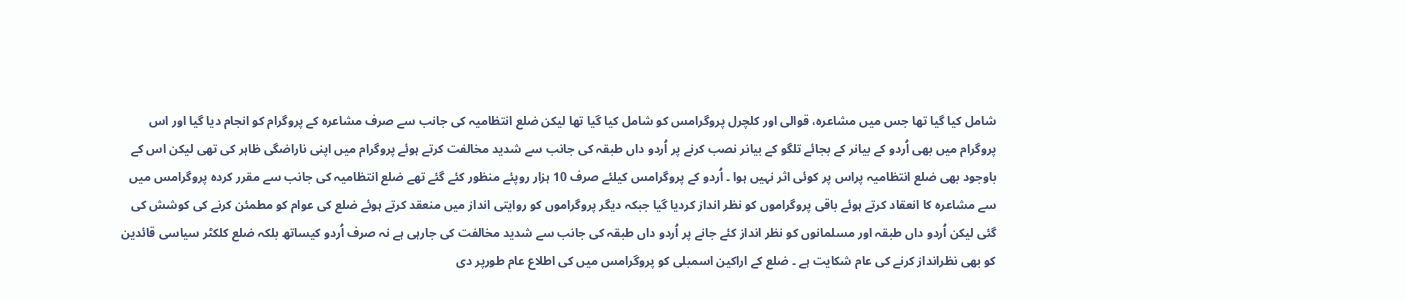شامل کیا گیا تھا جس میں مشاعرہ، قوالی اور کلچرل پروگرامس کو شامل کیا گیا تھا لیکن ضلع انتظامیہ کی جانب سے صرف مشاعرہ کے پروگرام کو انجام دیا گیا اور اس پروگرام میں بھی اُردو کے بیانر کے بجائے تلگو کے بیانر نصب کرنے پر اُردو داں طبقہ کی جانب سے شدید مخالفت کرتے ہوئے پروگرام میں اپنی ناراضگی ظاہر کی تھی لیکن اس کے باوجود بھی ضلع انتظامیہ پراس پر کوئی اثر نہیں ہوا ۔ اُردو کے پروگرامس کیلئے صرف 10 ہزار روپئے منظور کئے گئے تھے ضلع انتظامیہ کی جانب سے مقرر کردہ پروگرامس میں سے مشاعرہ کا انعقاد کرتے ہوئے باقی پروگراموں کو نظر انداز کردیا گیا جبکہ دیگر پروگراموں کو روایتی انداز میں منعقد کرتے ہوئے ضلع کی عوام کو مطمئن کرنے کی کوشش کی گئی لیکن اُردو داں طبقہ اور مسلمانوں کو نظر انداز کئے جانے پر اُردو داں طبقہ کی جانب سے شدید مخالفت کی جارہی ہے نہ صرف اُردو کیساتھ بلکہ ضلع کلکٹر سیاسی قائدین کو بھی نظرانداز کرنے کی عام شکایت ہے ۔ ضلع کے اراکین اسمبلی کو پروگرامس میں کی اطلاع عام طورپر دی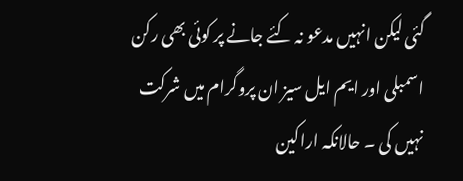گئی لیکن انہیں مدعو نہ کئے جانے پر کوئی بھی رکن اسمبلی اور ایم ایل سیز ان پروگرام میں شرکت نہیں کی ۔ حالانکہ اراکین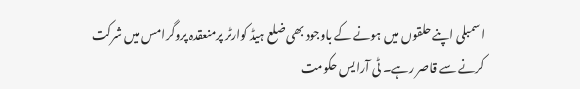اسمبلی اپنے حلقوں میں ہونے کے باوجود بھی ضلع ہیڈ کوارٹر پرمنعقدہ پروگرامس میں شرکت کرنے سے قاصر رہے۔ ٹی آرایس حکومت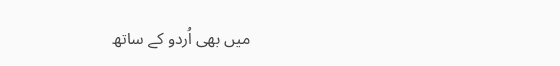میں بھی اُردو کے ساتھ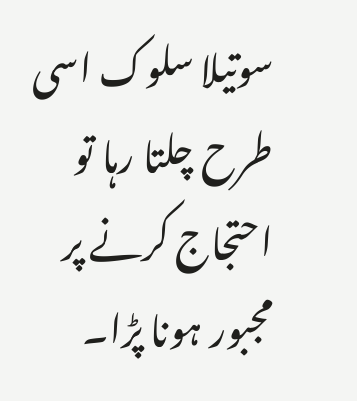سوتیلا سلوک اسی طرح چلتا رہا تو احتجاج کرنے پر مجبور ہونا پڑا۔